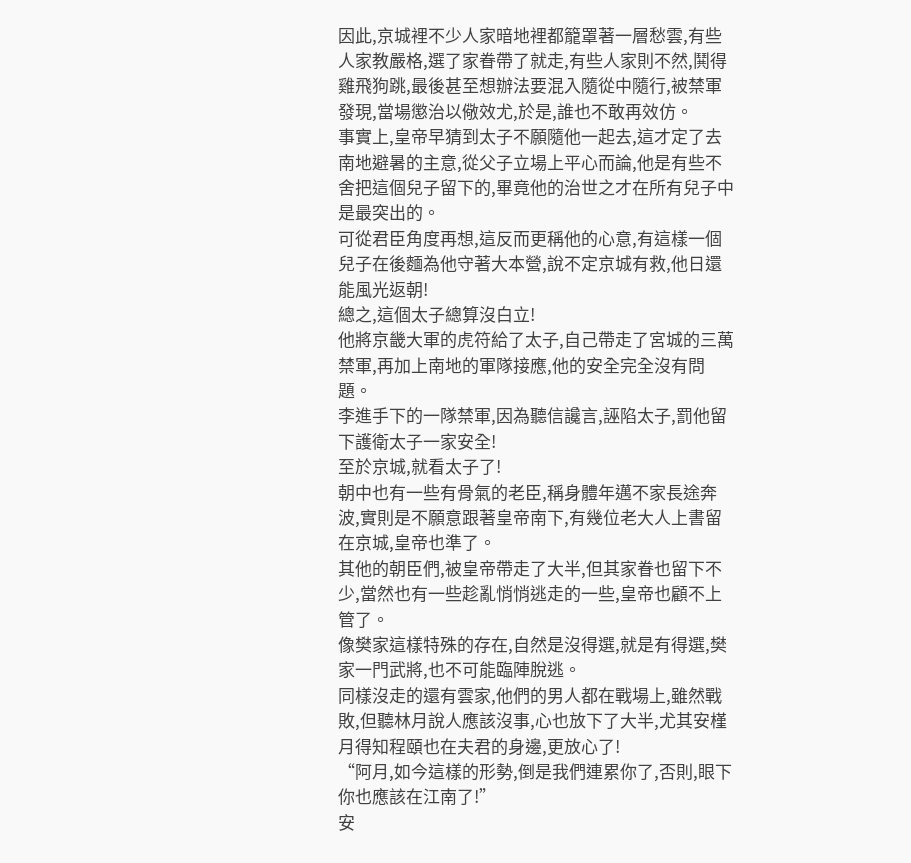因此,京城裡不少人家暗地裡都籠罩著一層愁雲,有些人家教嚴格,選了家眷帶了就走,有些人家則不然,鬨得雞飛狗跳,最後甚至想辦法要混入隨從中隨行,被禁軍發現,當場懲治以儆效尤,於是,誰也不敢再效仿。
事實上,皇帝早猜到太子不願隨他一起去,這才定了去南地避暑的主意,從父子立場上平心而論,他是有些不舍把這個兒子留下的,畢竟他的治世之才在所有兒子中是最突出的。
可從君臣角度再想,這反而更稱他的心意,有這樣一個兒子在後麵為他守著大本營,說不定京城有救,他日還能風光返朝!
總之,這個太子總算沒白立!
他將京畿大軍的虎符給了太子,自己帶走了宮城的三萬禁軍,再加上南地的軍隊接應,他的安全完全沒有問題。
李進手下的一隊禁軍,因為聽信讒言,誣陷太子,罰他留下護衛太子一家安全!
至於京城,就看太子了!
朝中也有一些有骨氣的老臣,稱身體年邁不家長途奔波,實則是不願意跟著皇帝南下,有幾位老大人上書留在京城,皇帝也準了。
其他的朝臣們,被皇帝帶走了大半,但其家眷也留下不少,當然也有一些趁亂悄悄逃走的一些,皇帝也顧不上管了。
像樊家這樣特殊的存在,自然是沒得選,就是有得選,樊家一門武將,也不可能臨陣脫逃。
同樣沒走的還有雲家,他們的男人都在戰場上,雖然戰敗,但聽林月說人應該沒事,心也放下了大半,尤其安槿月得知程頤也在夫君的身邊,更放心了!
“阿月,如今這樣的形勢,倒是我們連累你了,否則,眼下你也應該在江南了!”
安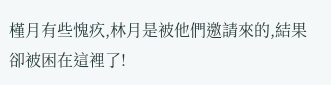槿月有些愧疚,林月是被他們邀請來的,結果卻被困在這裡了!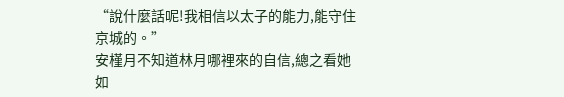“說什麼話呢!我相信以太子的能力,能守住京城的。”
安槿月不知道林月哪裡來的自信,總之看她如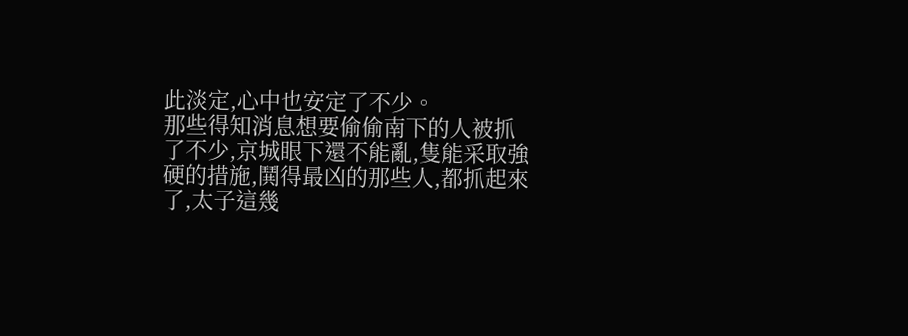此淡定,心中也安定了不少。
那些得知消息想要偷偷南下的人被抓了不少,京城眼下還不能亂,隻能采取強硬的措施,鬨得最凶的那些人,都抓起來了,太子這幾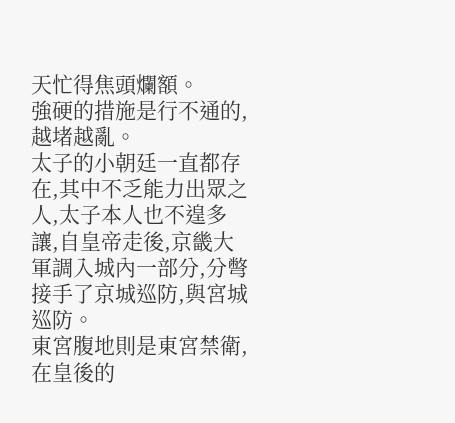天忙得焦頭爛額。
強硬的措施是行不通的,越堵越亂。
太子的小朝廷一直都存在,其中不乏能力出眾之人,太子本人也不遑多讓,自皇帝走後,京畿大軍調入城內一部分,分彆接手了京城巡防,與宮城巡防。
東宮腹地則是東宮禁衛,在皇後的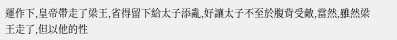運作下,皇帝帶走了梁王,省得留下給太子添亂,好讓太子不至於腹背受敵,當然,雖然梁王走了,但以他的性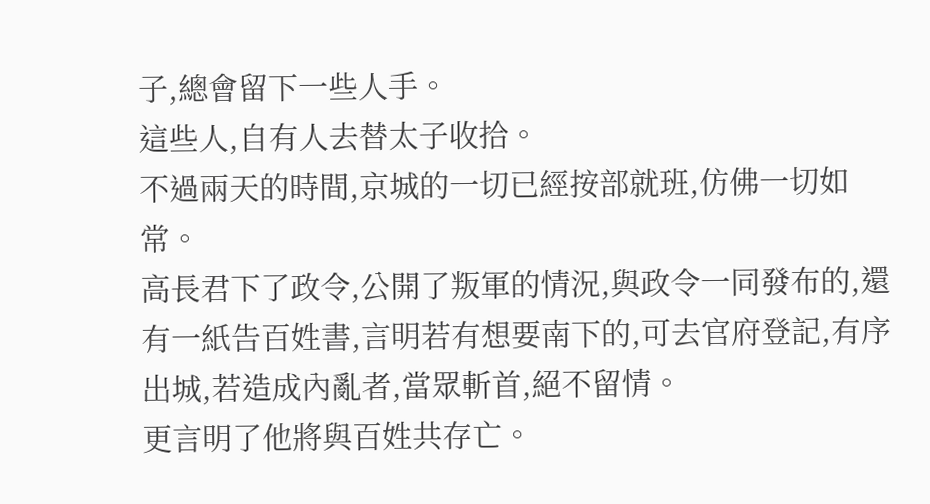子,總會留下一些人手。
這些人,自有人去替太子收拾。
不過兩天的時間,京城的一切已經按部就班,仿佛一切如常。
高長君下了政令,公開了叛軍的情況,與政令一同發布的,還有一紙告百姓書,言明若有想要南下的,可去官府登記,有序出城,若造成內亂者,當眾斬首,絕不留情。
更言明了他將與百姓共存亡。